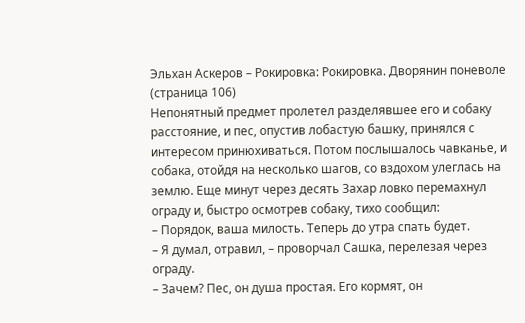Эльхан Аскеров – Рокировка: Рокировка. Дворянин поневоле (страница 106)
Непонятный предмет пролетел разделявшее его и собаку расстояние, и пес, опустив лобастую башку, принялся с интересом принюхиваться. Потом послышалось чавканье, и собака, отойдя на несколько шагов, со вздохом улеглась на землю. Еще минут через десять Захар ловко перемахнул ограду и, быстро осмотрев собаку, тихо сообщил:
– Порядок, ваша милость. Теперь до утра спать будет.
– Я думал, отравил, – проворчал Сашка, перелезая через ограду.
– Зачем? Пес, он душа простая. Его кормят, он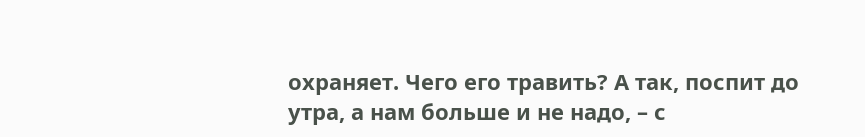охраняет. Чего его травить? А так, поспит до утра, а нам больше и не надо, – с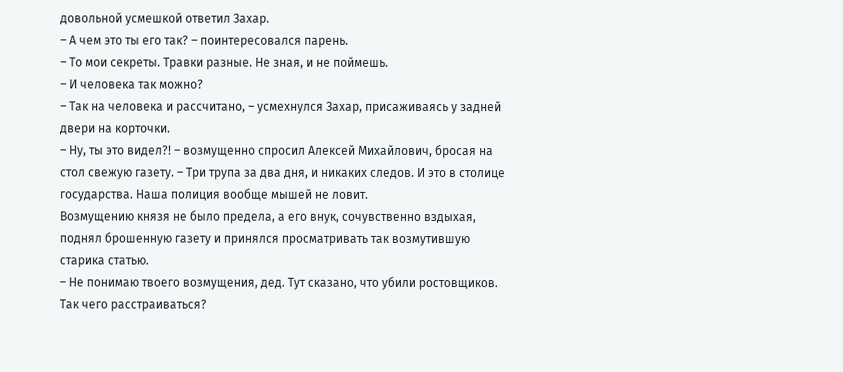довольной усмешкой ответил Захар.
– А чем это ты его так? – поинтересовался парень.
– То мои секреты. Травки разные. Не зная, и не поймешь.
– И человека так можно?
– Так на человека и рассчитано, – усмехнулся Захар, присаживаясь у задней двери на корточки.
– Ну, ты это видел?! – возмущенно спросил Алексей Михайлович, бросая на стол свежую газету. – Три трупа за два дня, и никаких следов. И это в столице государства. Наша полиция вообще мышей не ловит.
Возмущению князя не было предела, а его внук, сочувственно вздыхая, поднял брошенную газету и принялся просматривать так возмутившую старика статью.
– Не понимаю твоего возмущения, дед. Тут сказано, что убили ростовщиков. Так чего расстраиваться?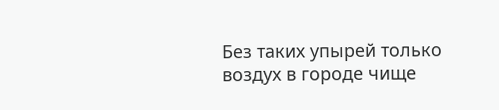Без таких упырей только воздух в городе чище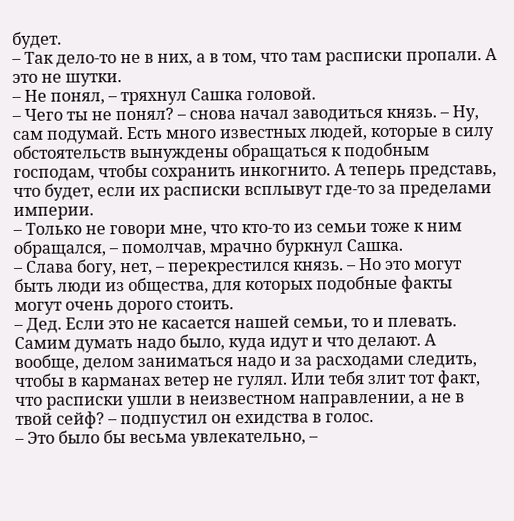будет.
– Так дело-то не в них, а в том, что там расписки пропали. А это не шутки.
– Не понял, – тряхнул Сашка головой.
– Чего ты не понял? – снова начал заводиться князь. – Ну, сам подумай. Есть много известных людей, которые в силу обстоятельств вынуждены обращаться к подобным господам, чтобы сохранить инкогнито. А теперь представь, что будет, если их расписки всплывут где-то за пределами империи.
– Только не говори мне, что кто-то из семьи тоже к ним обращался, – помолчав, мрачно буркнул Сашка.
– Слава богу, нет, – перекрестился князь. – Но это могут быть люди из общества, для которых подобные факты могут очень дорого стоить.
– Дед. Если это не касается нашей семьи, то и плевать. Самим думать надо было, куда идут и что делают. А вообще, делом заниматься надо и за расходами следить, чтобы в карманах ветер не гулял. Или тебя злит тот факт, что расписки ушли в неизвестном направлении, а не в твой сейф? – подпустил он ехидства в голос.
– Это было бы весьма увлекательно, –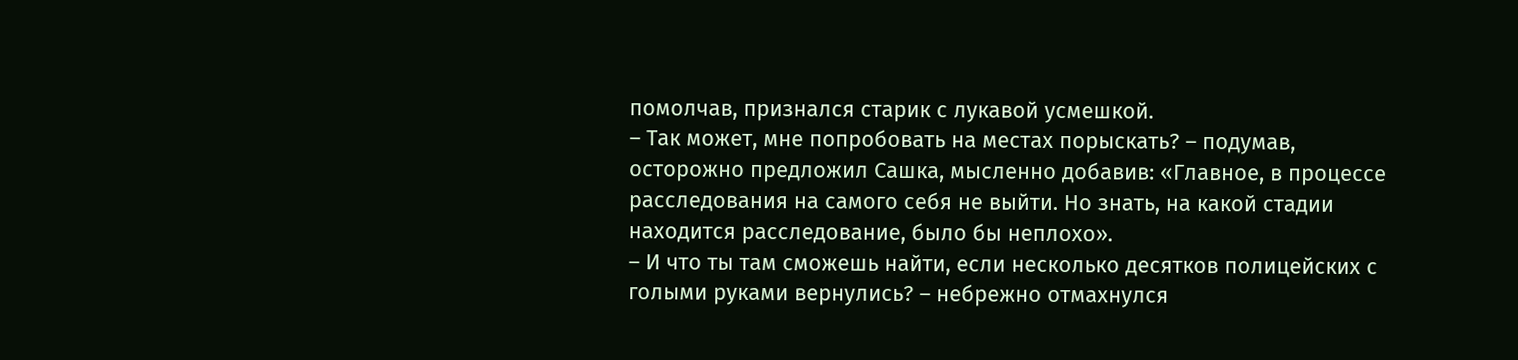помолчав, признался старик с лукавой усмешкой.
– Так может, мне попробовать на местах порыскать? – подумав, осторожно предложил Сашка, мысленно добавив: «Главное, в процессе расследования на самого себя не выйти. Но знать, на какой стадии находится расследование, было бы неплохо».
– И что ты там сможешь найти, если несколько десятков полицейских с голыми руками вернулись? – небрежно отмахнулся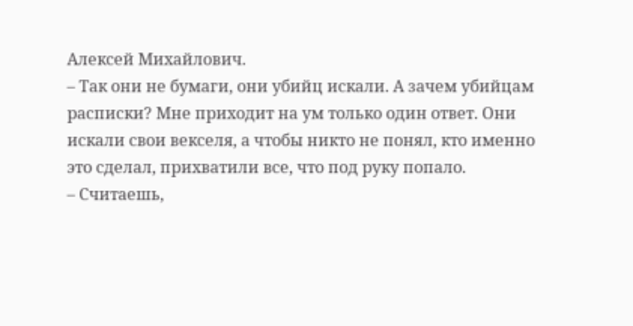Алексей Михайлович.
– Так они не бумаги, они убийц искали. А зачем убийцам расписки? Мне приходит на ум только один ответ. Они искали свои векселя, а чтобы никто не понял, кто именно это сделал, прихватили все, что под руку попало.
– Считаешь,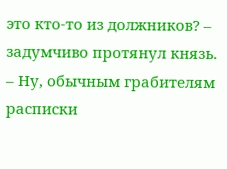это кто-то из должников? – задумчиво протянул князь.
– Ну, обычным грабителям расписки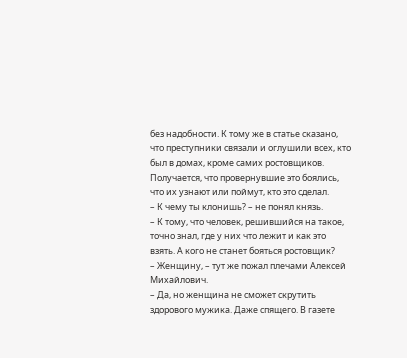без надобности. К тому же в статье сказано, что преступники связали и оглушили всех, кто был в домах, кроме самих ростовщиков. Получается, что провернувшие это боялись, что их узнают или поймут, кто это сделал.
– К чему ты клонишь? – не понял князь.
– К тому, что человек, решившийся на такое, точно знал, где у них что лежит и как это взять. А кого не станет бояться ростовщик?
– Женщину, – тут же пожал плечами Алексей Михайлович.
– Да, но женщина не сможет скрутить здорового мужика. Даже спящего. В газете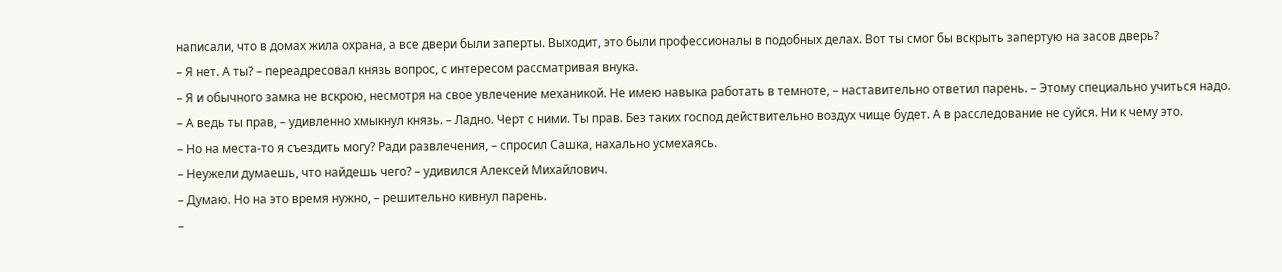написали, что в домах жила охрана, а все двери были заперты. Выходит, это были профессионалы в подобных делах. Вот ты смог бы вскрыть запертую на засов дверь?
– Я нет. А ты? – переадресовал князь вопрос, с интересом рассматривая внука.
– Я и обычного замка не вскрою, несмотря на свое увлечение механикой. Не имею навыка работать в темноте, – наставительно ответил парень. – Этому специально учиться надо.
– А ведь ты прав, – удивленно хмыкнул князь. – Ладно. Черт с ними. Ты прав. Без таких господ действительно воздух чище будет. А в расследование не суйся. Ни к чему это.
– Но на места-то я съездить могу? Ради развлечения, – спросил Сашка, нахально усмехаясь.
– Неужели думаешь, что найдешь чего? – удивился Алексей Михайлович.
– Думаю. Но на это время нужно, – решительно кивнул парень.
–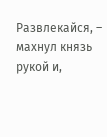Развлекайся, – махнул князь рукой и,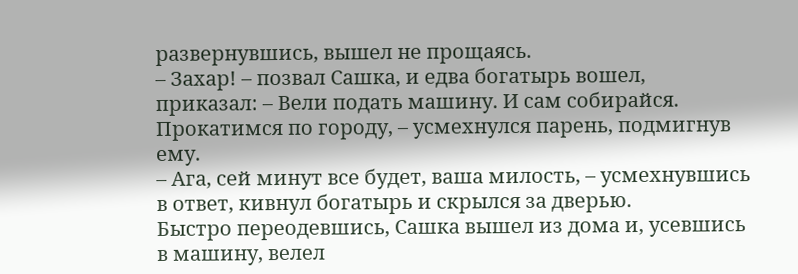развернувшись, вышел не прощаясь.
– Захар! – позвал Сашка, и едва богатырь вошел, приказал: – Вели подать машину. И сам собирайся. Прокатимся по городу, – усмехнулся парень, подмигнув ему.
– Ага, сей минут все будет, ваша милость, – усмехнувшись в ответ, кивнул богатырь и скрылся за дверью.
Быстро переодевшись, Сашка вышел из дома и, усевшись в машину, велел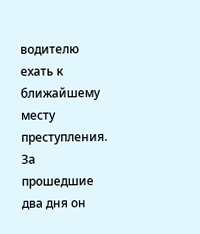водителю ехать к ближайшему месту преступления. За прошедшие два дня он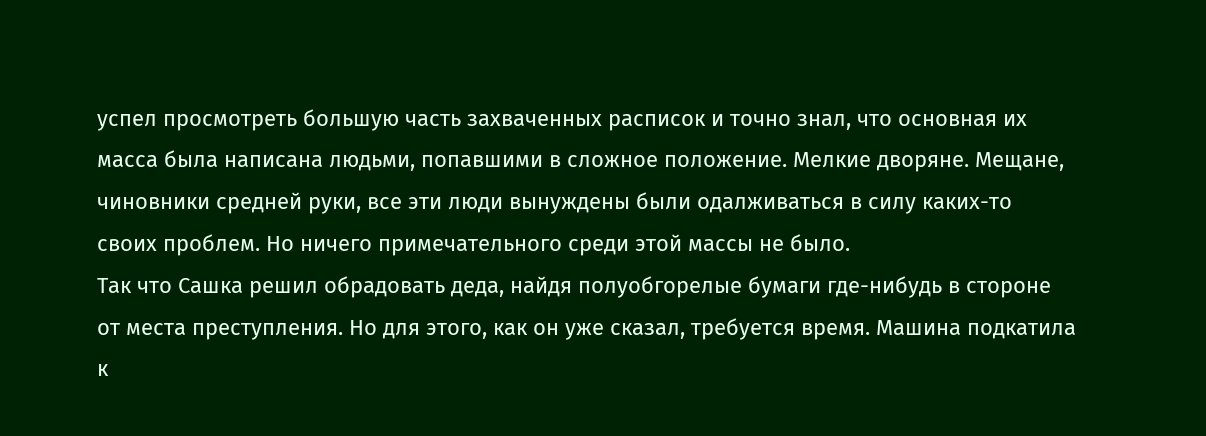успел просмотреть большую часть захваченных расписок и точно знал, что основная их масса была написана людьми, попавшими в сложное положение. Мелкие дворяне. Мещане, чиновники средней руки, все эти люди вынуждены были одалживаться в силу каких-то своих проблем. Но ничего примечательного среди этой массы не было.
Так что Сашка решил обрадовать деда, найдя полуобгорелые бумаги где-нибудь в стороне от места преступления. Но для этого, как он уже сказал, требуется время. Машина подкатила к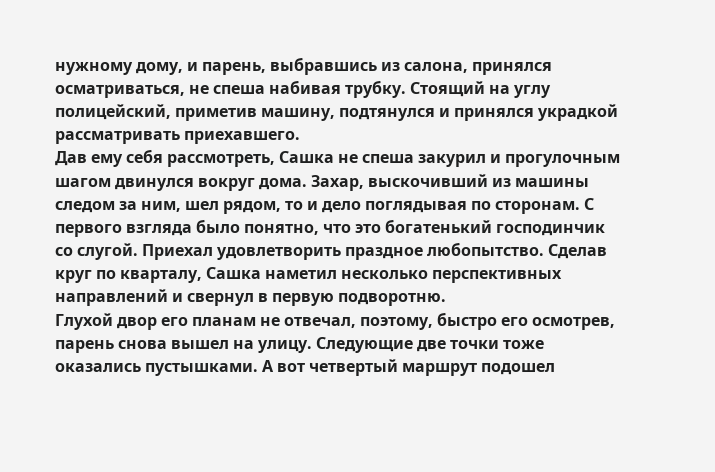нужному дому, и парень, выбравшись из салона, принялся осматриваться, не спеша набивая трубку. Стоящий на углу полицейский, приметив машину, подтянулся и принялся украдкой рассматривать приехавшего.
Дав ему себя рассмотреть, Сашка не спеша закурил и прогулочным шагом двинулся вокруг дома. Захар, выскочивший из машины следом за ним, шел рядом, то и дело поглядывая по сторонам. С первого взгляда было понятно, что это богатенький господинчик со слугой. Приехал удовлетворить праздное любопытство. Сделав круг по кварталу, Сашка наметил несколько перспективных направлений и свернул в первую подворотню.
Глухой двор его планам не отвечал, поэтому, быстро его осмотрев, парень снова вышел на улицу. Следующие две точки тоже оказались пустышками. А вот четвертый маршрут подошел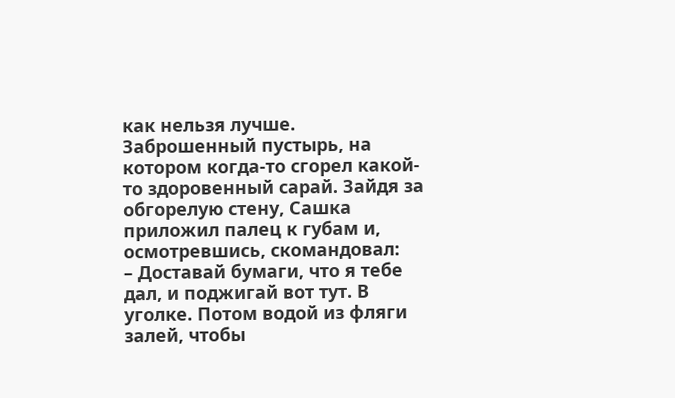как нельзя лучше. Заброшенный пустырь, на котором когда-то сгорел какой-то здоровенный сарай. Зайдя за обгорелую стену, Сашка приложил палец к губам и, осмотревшись, скомандовал:
– Доставай бумаги, что я тебе дал, и поджигай вот тут. В уголке. Потом водой из фляги залей, чтобы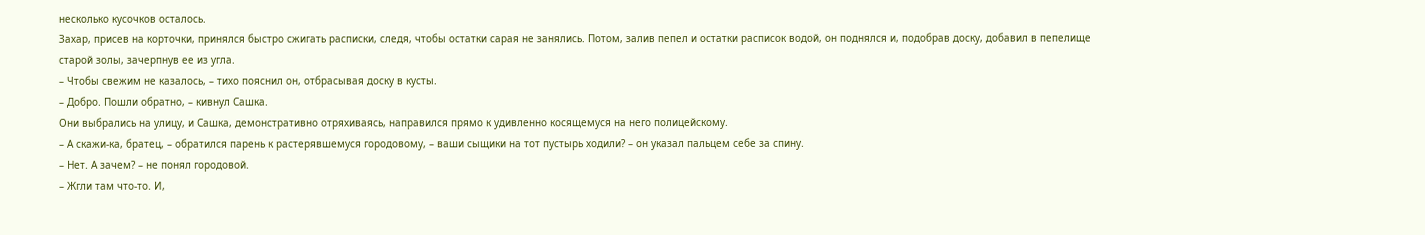несколько кусочков осталось.
Захар, присев на корточки, принялся быстро сжигать расписки, следя, чтобы остатки сарая не занялись. Потом, залив пепел и остатки расписок водой, он поднялся и, подобрав доску, добавил в пепелище старой золы, зачерпнув ее из угла.
– Чтобы свежим не казалось, – тихо пояснил он, отбрасывая доску в кусты.
– Добро. Пошли обратно, – кивнул Сашка.
Они выбрались на улицу, и Сашка, демонстративно отряхиваясь, направился прямо к удивленно косящемуся на него полицейскому.
– А скажи-ка, братец, – обратился парень к растерявшемуся городовому, – ваши сыщики на тот пустырь ходили? – он указал пальцем себе за спину.
– Нет. А зачем? – не понял городовой.
– Жгли там что-то. И,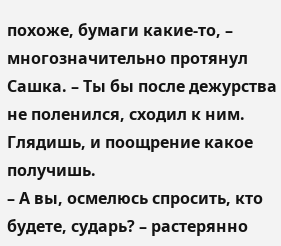похоже, бумаги какие-то, – многозначительно протянул Сашка. – Ты бы после дежурства не поленился, сходил к ним. Глядишь, и поощрение какое получишь.
– А вы, осмелюсь спросить, кто будете, сударь? – растерянно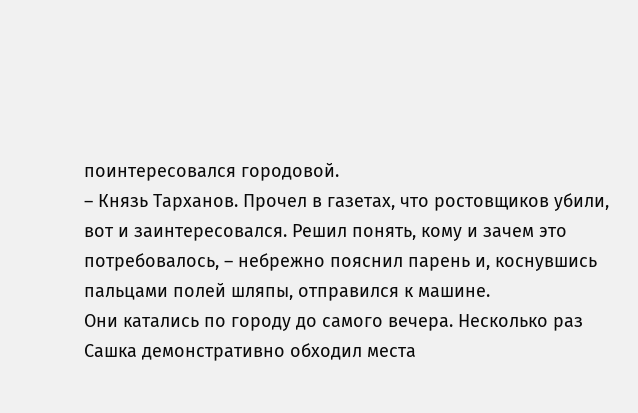поинтересовался городовой.
– Князь Тарханов. Прочел в газетах, что ростовщиков убили, вот и заинтересовался. Решил понять, кому и зачем это потребовалось, – небрежно пояснил парень и, коснувшись пальцами полей шляпы, отправился к машине.
Они катались по городу до самого вечера. Несколько раз Сашка демонстративно обходил места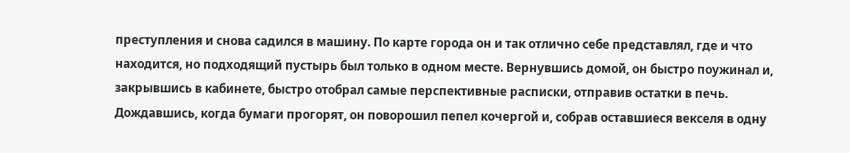преступления и снова садился в машину. По карте города он и так отлично себе представлял, где и что находится, но подходящий пустырь был только в одном месте. Вернувшись домой, он быстро поужинал и, закрывшись в кабинете, быстро отобрал самые перспективные расписки, отправив остатки в печь. Дождавшись, когда бумаги прогорят, он поворошил пепел кочергой и, собрав оставшиеся векселя в одну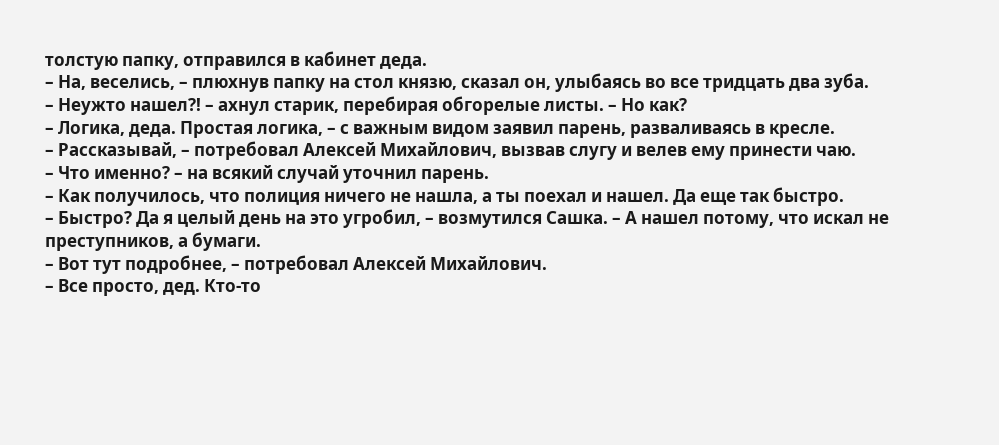толстую папку, отправился в кабинет деда.
– На, веселись, – плюхнув папку на стол князю, сказал он, улыбаясь во все тридцать два зуба.
– Неужто нашел?! – ахнул старик, перебирая обгорелые листы. – Но как?
– Логика, деда. Простая логика, – с важным видом заявил парень, разваливаясь в кресле.
– Рассказывай, – потребовал Алексей Михайлович, вызвав слугу и велев ему принести чаю.
– Что именно? – на всякий случай уточнил парень.
– Как получилось, что полиция ничего не нашла, а ты поехал и нашел. Да еще так быстро.
– Быстро? Да я целый день на это угробил, – возмутился Сашка. – А нашел потому, что искал не преступников, а бумаги.
– Вот тут подробнее, – потребовал Алексей Михайлович.
– Все просто, дед. Кто-то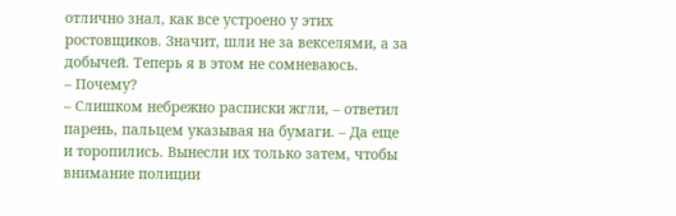отлично знал, как все устроено у этих ростовщиков. Значит, шли не за векселями, а за добычей. Теперь я в этом не сомневаюсь.
– Почему?
– Слишком небрежно расписки жгли, – ответил парень, пальцем указывая на бумаги. – Да еще и торопились. Вынесли их только затем, чтобы внимание полиции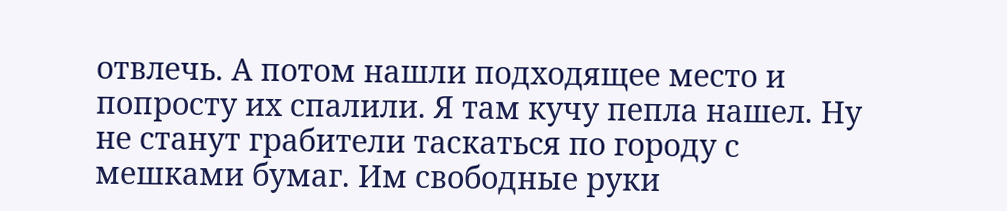отвлечь. А потом нашли подходящее место и попросту их спалили. Я там кучу пепла нашел. Ну не станут грабители таскаться по городу с мешками бумаг. Им свободные руки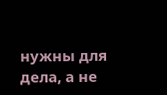нужны для дела, а не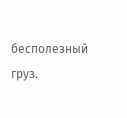бесполезный груз.